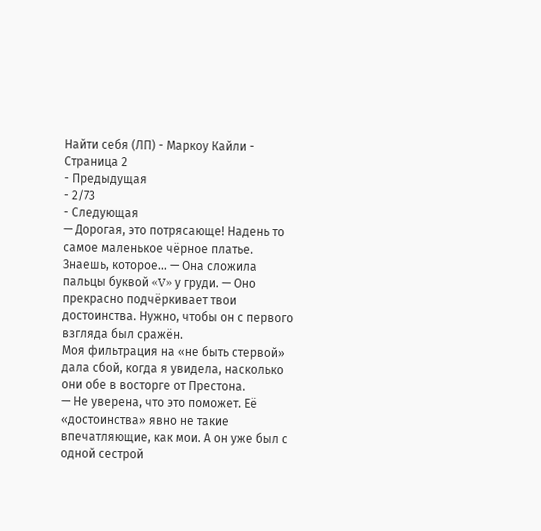Найти себя (ЛП) - Маркоу Кайли - Страница 2
- Предыдущая
- 2/73
- Следующая
— Дорогая, это потрясающе! Надень то самое маленькое чёрное платье. Знаешь, которое... — Она сложила пальцы буквой «V» у груди. — Оно прекрасно подчёркивает твои достоинства. Нужно, чтобы он с первого взгляда был сражён.
Моя фильтрация на «не быть стервой» дала сбой, когда я увидела, насколько они обе в восторге от Престона.
— Не уверена, что это поможет. Её «достоинства» явно не такие впечатляющие, как мои. А он уже был с одной сестрой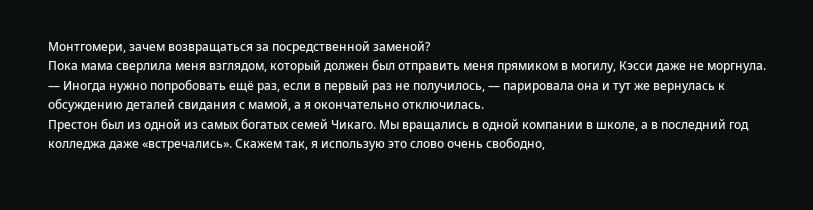Монтгомери, зачем возвращаться за посредственной заменой?
Пока мама сверлила меня взглядом, который должен был отправить меня прямиком в могилу, Кэсси даже не моргнула.
— Иногда нужно попробовать ещё раз, если в первый раз не получилось, — парировала она и тут же вернулась к обсуждению деталей свидания с мамой, а я окончательно отключилась.
Престон был из одной из самых богатых семей Чикаго. Мы вращались в одной компании в школе, а в последний год колледжа даже «встречались». Скажем так, я использую это слово очень свободно,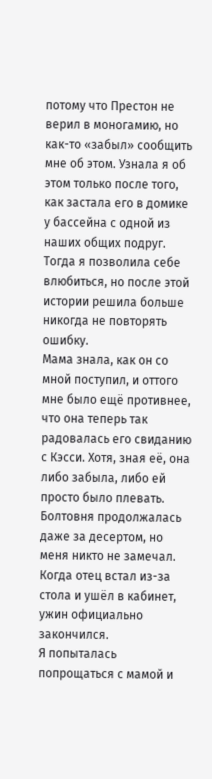потому что Престон не верил в моногамию, но как-то «забыл» сообщить мне об этом. Узнала я об этом только после того, как застала его в домике у бассейна с одной из наших общих подруг. Тогда я позволила себе влюбиться, но после этой истории решила больше никогда не повторять ошибку.
Мама знала, как он со мной поступил, и оттого мне было ещё противнее, что она теперь так радовалась его свиданию с Кэсси. Хотя, зная её, она либо забыла, либо ей просто было плевать.
Болтовня продолжалась даже за десертом, но меня никто не замечал. Когда отец встал из-за стола и ушёл в кабинет, ужин официально закончился.
Я попыталась попрощаться с мамой и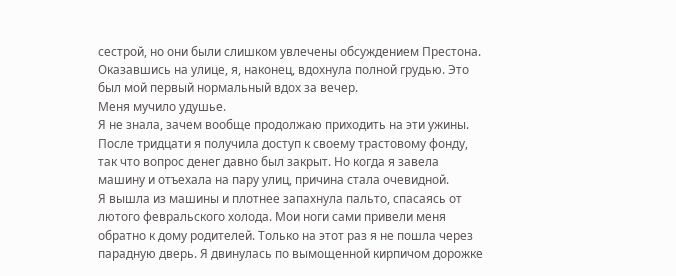сестрой, но они были слишком увлечены обсуждением Престона. Оказавшись на улице, я, наконец, вдохнула полной грудью. Это был мой первый нормальный вдох за вечер.
Меня мучило удушье.
Я не знала, зачем вообще продолжаю приходить на эти ужины. После тридцати я получила доступ к своему трастовому фонду, так что вопрос денег давно был закрыт. Но когда я завела машину и отъехала на пару улиц, причина стала очевидной.
Я вышла из машины и плотнее запахнула пальто, спасаясь от лютого февральского холода. Мои ноги сами привели меня обратно к дому родителей. Только на этот раз я не пошла через парадную дверь. Я двинулась по вымощенной кирпичом дорожке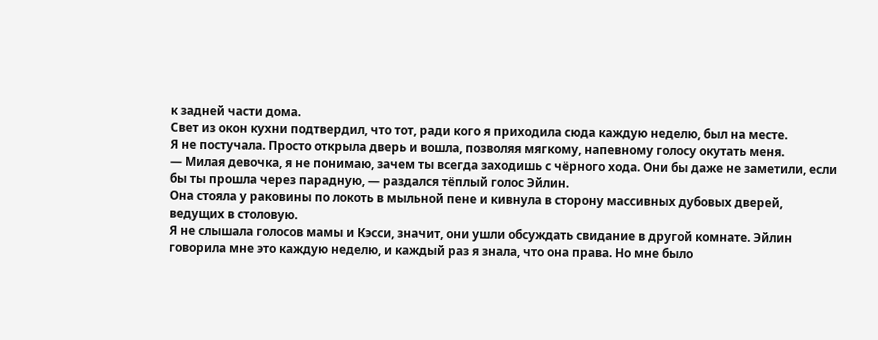к задней части дома.
Свет из окон кухни подтвердил, что тот, ради кого я приходила сюда каждую неделю, был на месте.
Я не постучала. Просто открыла дверь и вошла, позволяя мягкому, напевному голосу окутать меня.
— Милая девочка, я не понимаю, зачем ты всегда заходишь с чёрного хода. Они бы даже не заметили, если бы ты прошла через парадную, — раздался тёплый голос Эйлин.
Она стояла у раковины по локоть в мыльной пене и кивнула в сторону массивных дубовых дверей, ведущих в столовую.
Я не слышала голосов мамы и Кэсси, значит, они ушли обсуждать свидание в другой комнате. Эйлин говорила мне это каждую неделю, и каждый раз я знала, что она права. Но мне было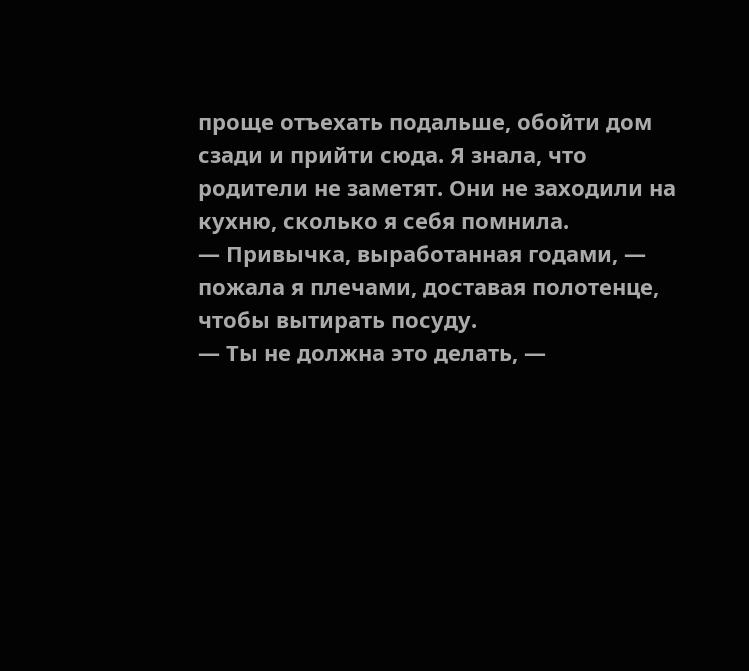проще отъехать подальше, обойти дом сзади и прийти сюда. Я знала, что родители не заметят. Они не заходили на кухню, сколько я себя помнила.
— Привычка, выработанная годами, — пожала я плечами, доставая полотенце, чтобы вытирать посуду.
— Ты не должна это делать, —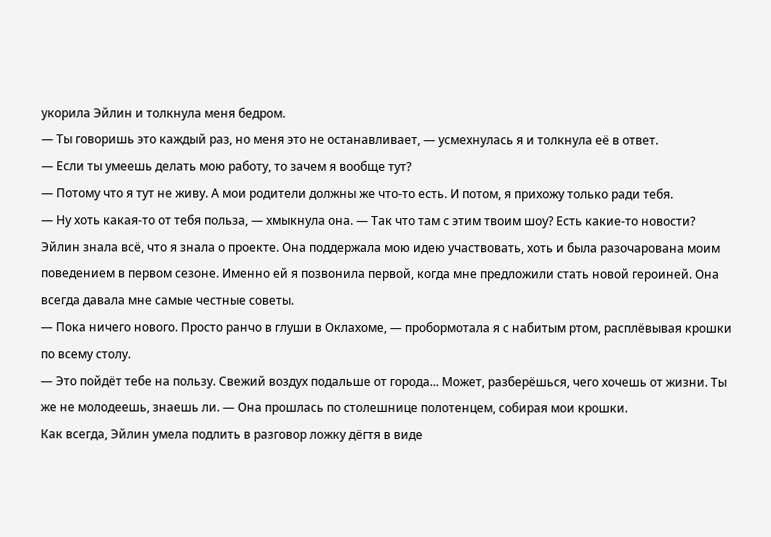укорила Эйлин и толкнула меня бедром.
— Ты говоришь это каждый раз, но меня это не останавливает, — усмехнулась я и толкнула её в ответ.
— Если ты умеешь делать мою работу, то зачем я вообще тут?
— Потому что я тут не живу. А мои родители должны же что-то есть. И потом, я прихожу только ради тебя.
— Ну хоть какая-то от тебя польза, — хмыкнула она. — Так что там с этим твоим шоу? Есть какие-то новости?
Эйлин знала всё, что я знала о проекте. Она поддержала мою идею участвовать, хоть и была разочарована моим поведением в первом сезоне. Именно ей я позвонила первой, когда мне предложили стать новой героиней. Она всегда давала мне самые честные советы.
— Пока ничего нового. Просто ранчо в глуши в Оклахоме, — пробормотала я с набитым ртом, расплёвывая крошки по всему столу.
— Это пойдёт тебе на пользу. Свежий воздух подальше от города... Может, разберёшься, чего хочешь от жизни. Ты же не молодеешь, знаешь ли. — Она прошлась по столешнице полотенцем, собирая мои крошки.
Как всегда, Эйлин умела подлить в разговор ложку дёгтя в виде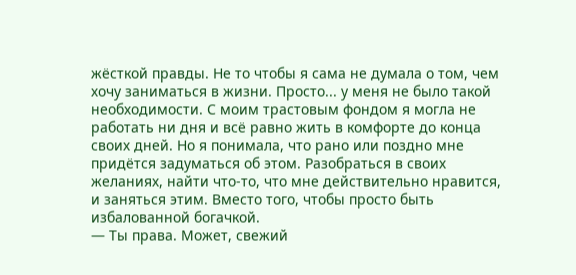жёсткой правды. Не то чтобы я сама не думала о том, чем хочу заниматься в жизни. Просто... у меня не было такой необходимости. С моим трастовым фондом я могла не работать ни дня и всё равно жить в комфорте до конца своих дней. Но я понимала, что рано или поздно мне придётся задуматься об этом. Разобраться в своих желаниях, найти что-то, что мне действительно нравится, и заняться этим. Вместо того, чтобы просто быть избалованной богачкой.
— Ты права. Может, свежий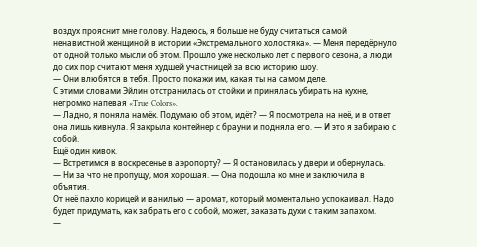воздух прояснит мне голову. Надеюсь, я больше не буду считаться самой ненавистной женщиной в истории «Экстремального холостяка». — Меня передёрнуло от одной только мысли об этом. Прошло уже несколько лет с первого сезона, а люди до сих пор считают меня худшей участницей за всю историю шоу.
— Они влюбятся в тебя. Просто покажи им, какая ты на самом деле.
С этими словами Эйлин отстранилась от стойки и принялась убирать на кухне, негромко напевая «True Colors».
— Ладно, я поняла намёк. Подумаю об этом, идёт? — Я посмотрела на неё, и в ответ она лишь кивнула. Я закрыла контейнер с брауни и подняла его. — И это я забираю с собой.
Ещё один кивок.
— Встретимся в воскресенье в аэропорту? — Я остановилась у двери и обернулась.
— Ни за что не пропущу, моя хорошая. — Она подошла ко мне и заключила в объятия.
От неё пахло корицей и ванилью — аромат, который моментально успокаивал. Надо будет придумать, как забрать его с собой, может, заказать духи с таким запахом.
—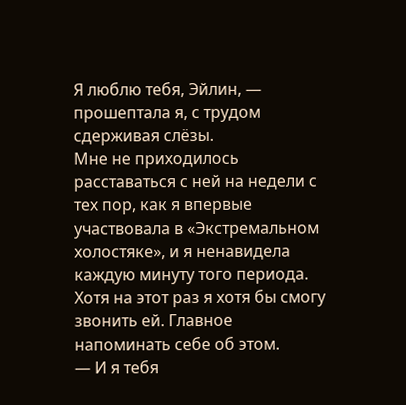Я люблю тебя, Эйлин, — прошептала я, с трудом сдерживая слёзы.
Мне не приходилось расставаться с ней на недели с тех пор, как я впервые участвовала в «Экстремальном холостяке», и я ненавидела каждую минуту того периода. Хотя на этот раз я хотя бы смогу звонить ей. Главное напоминать себе об этом.
— И я тебя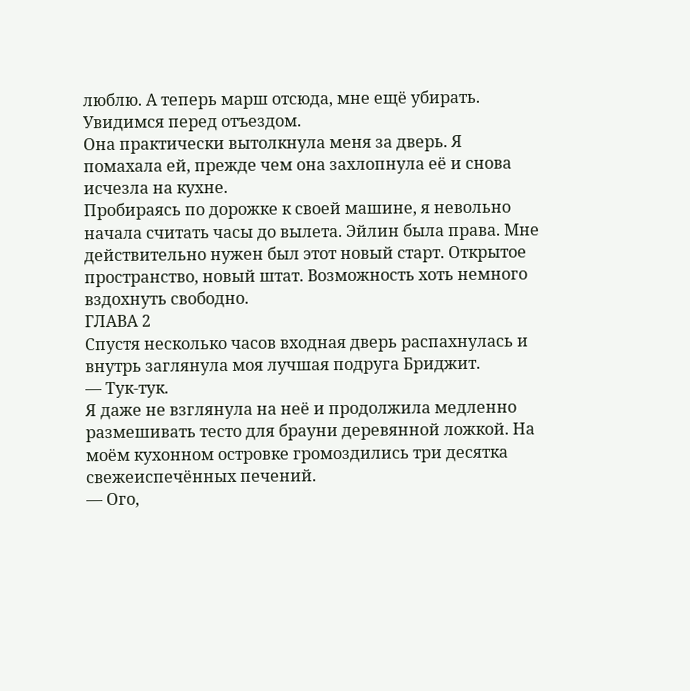люблю. А теперь марш отсюда, мне ещё убирать. Увидимся перед отъездом.
Она практически вытолкнула меня за дверь. Я помахала ей, прежде чем она захлопнула её и снова исчезла на кухне.
Пробираясь по дорожке к своей машине, я невольно начала считать часы до вылета. Эйлин была права. Мне действительно нужен был этот новый старт. Открытое пространство, новый штат. Возможность хоть немного вздохнуть свободно.
ГЛАВА 2
Спустя несколько часов входная дверь распахнулась и внутрь заглянула моя лучшая подруга Бриджит.
— Тук-тук.
Я даже не взглянула на неё и продолжила медленно размешивать тесто для брауни деревянной ложкой. На моём кухонном островке громоздились три десятка свежеиспечённых печений.
— Ого,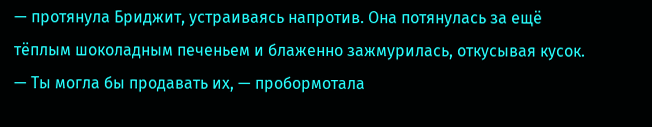— протянула Бриджит, устраиваясь напротив. Она потянулась за ещё тёплым шоколадным печеньем и блаженно зажмурилась, откусывая кусок. — Ты могла бы продавать их, — пробормотала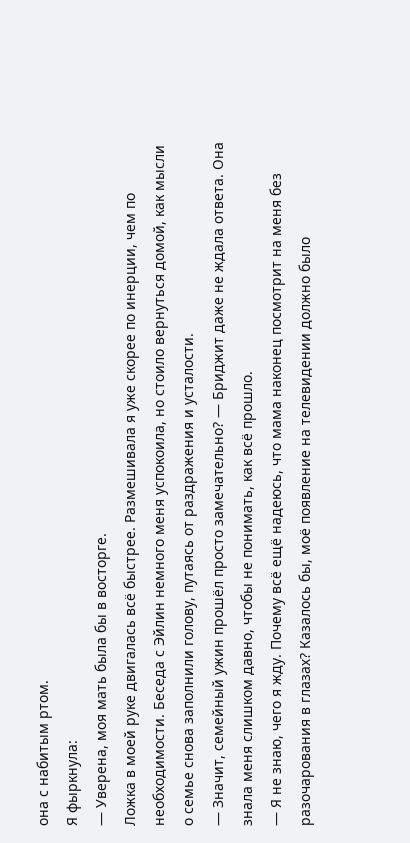она с набитым ртом.
Я фыркнула:
— Уверена, моя мать была бы в восторге.
Ложка в моей руке двигалась всё быстрее. Размешивала я уже скорее по инерции, чем по необходимости. Беседа с Эйлин немного меня успокоила, но стоило вернуться домой, как мысли о семье снова заполнили голову, путаясь от раздражения и усталости.
— Значит, семейный ужин прошёл просто замечательно? — Бриджит даже не ждала ответа. Она знала меня слишком давно, чтобы не понимать, как всё прошло.
— Я не знаю, чего я жду. Почему всё ещё надеюсь, что мама наконец посмотрит на меня без разочарования в глазах? Казалось бы, моё появление на телевидении должно было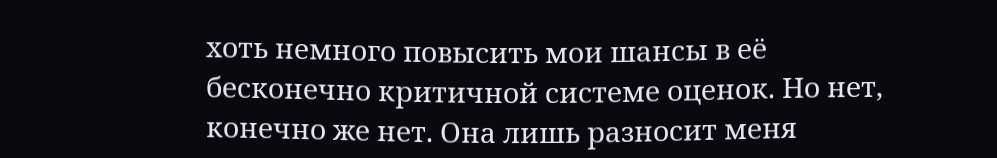хоть немного повысить мои шансы в её бесконечно критичной системе оценок. Но нет, конечно же нет. Она лишь разносит меня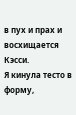в пух и прах и восхищается Кэсси.
Я кинула тесто в форму,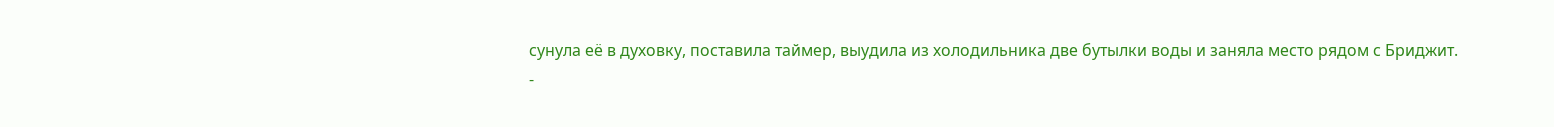сунула её в духовку, поставила таймер, выудила из холодильника две бутылки воды и заняла место рядом с Бриджит.
-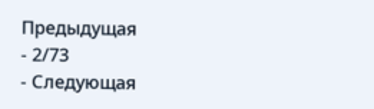Предыдущая
- 2/73
- Следующая